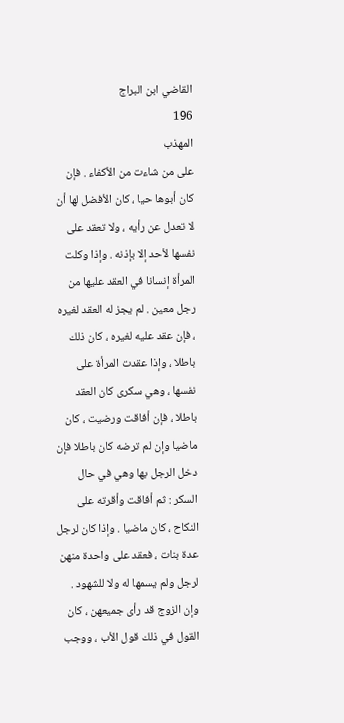القاضي ابن البراج
196
المهذب
على من شاءت من الأكفاء . فإن كان أبوها حيا ، كان الأفضل لها أن لا تعدل عن رأيه ، ولا تعقد على نفسها لأحد إلا بإذنه . وإذا وكلت المرأة إنسانا في العقد عليها من رجل معين . لم يجز له العقد لغيره ، فإن عقد عليه لغيره ، كان ذلك باطلا ، وإذا عقدت المرأة على نفسها ، وهي سكرى كان العقد باطلا ، فإن أفاقت ورضيت ، كان ماضيا وإن لم ترضه كان باطلا فإن دخل الرجل بها وهي في حال السكر : ثم أفاقت وأقرته على النكاح ، كان ماضيا . وإذا كان لرجل عدة بنات ، فعقد على واحدة منهن لرجل ولم يسمها له ولا للشهود . وإن الزوج قد رأى جميعهن ، كان القول في ذلك قول الأب ، ووجب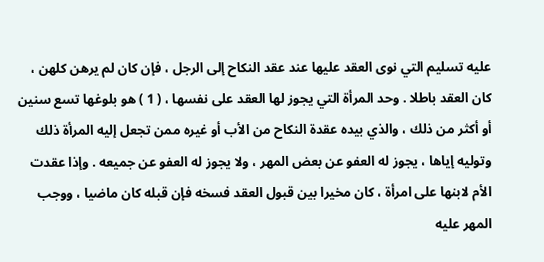عليه تسليم التي نوى العقد عليها عند عقد النكاح إلى الرجل ، فإن كان لم يرهن كلهن ، كان العقد باطلا . وحد المرأة التي يجوز لها العقد على نفسها ، ( 1 ) هو بلوغها تسع سنين أو أكثر من ذلك ، والذي بيده عقدة النكاح من الأب أو غيره ممن تجعل إليه المرأة ذلك وتوليه إياها ، يجوز له العفو عن بعض المهر ، ولا يجوز له العفو عن جميعه . وإذا عقدت الأم لابنها على امرأة ، كان مخيرا بين قبول العقد فسخه فإن قبله كان ماضيا ، ووجب المهر عليه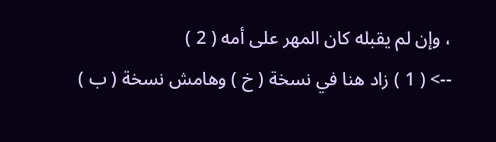، وإن لم يقبله كان المهر على أمه ( 2 )
--> ( 1 ) زاد هنا في نسخة ( خ ) وهامش نسخة ( ب )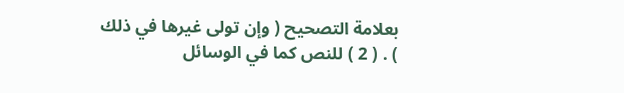بعلامة التصحيح ( وإن تولى غيرها في ذلك ) . ( 2 ) للنص كما في الوسائل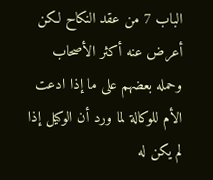الباب 7 من عقد النكاح لكن أعرض عنه أكثر الأصحاب وحمله بعضهم على ما إذا ادعت الأم للوكالة لما ورد أن الوكيل إذا لم يكن له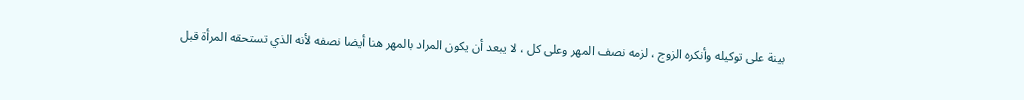بينة على توكيله وأنكره الزوج ، لزمه نصف المهر وعلى كل ، لا يبعد أن يكون المراد بالمهر هنا أيضا نصفه لأنه الذي تستحقه المرأة قبل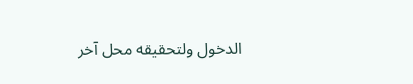الدخول ولتحقيقه محل آخر